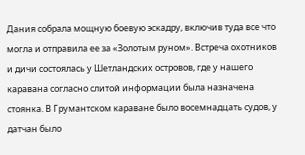Дания собрала мощную боевую эскадру, включив туда все что могла и отправила ее за «Золотым руном». Встреча охотников и дичи состоялась у Шетландских островов, где у нашего каравана согласно слитой информации была назначена стоянка. В Грумантском караване было восемнадцать судов, у датчан было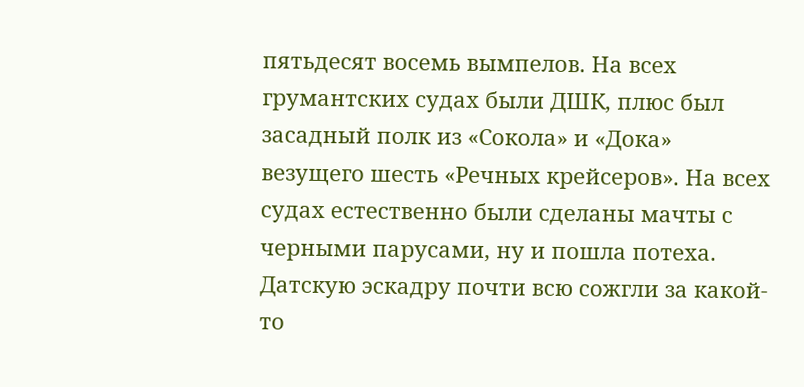пятьдесят восемь вымпелов. На всех грумантских судах были ДШК, плюс был засадный полк из «Сокола» и «Дока» везущего шесть «Речных крейсеров». На всех судах естественно были сделаны мачты с черными парусами, ну и пошла потеха. Датскую эскадру почти всю сожгли за какой-то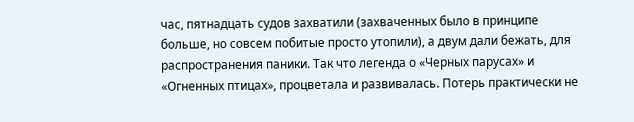час, пятнадцать судов захватили (захваченных было в принципе больше, но совсем побитые просто утопили), а двум дали бежать, для распространения паники. Так что легенда о «Черных парусах» и «Огненных птицах», процветала и развивалась. Потерь практически не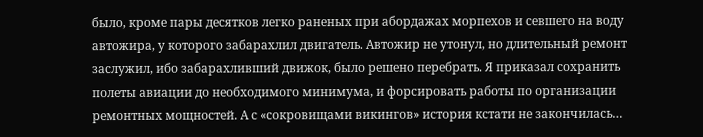было, кроме пары десятков легко раненых при абордажах морпехов и севшего на воду автожира, у которого забарахлил двигатель. Автожир не утонул, но длительный ремонт заслужил, ибо забарахливший движок, было решено перебрать. Я приказал сохранить полеты авиации до необходимого минимума, и форсировать работы по организации ремонтных мощностей. А с «сокровищами викингов» история кстати не закончилась…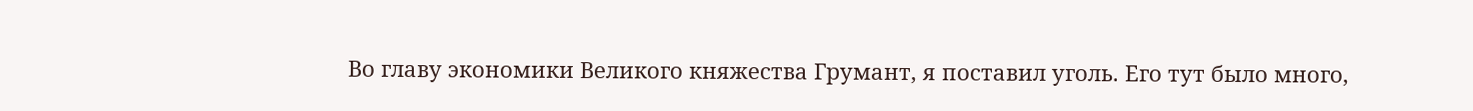Во главу экономики Великого княжества Грумант, я поставил уголь. Его тут было много,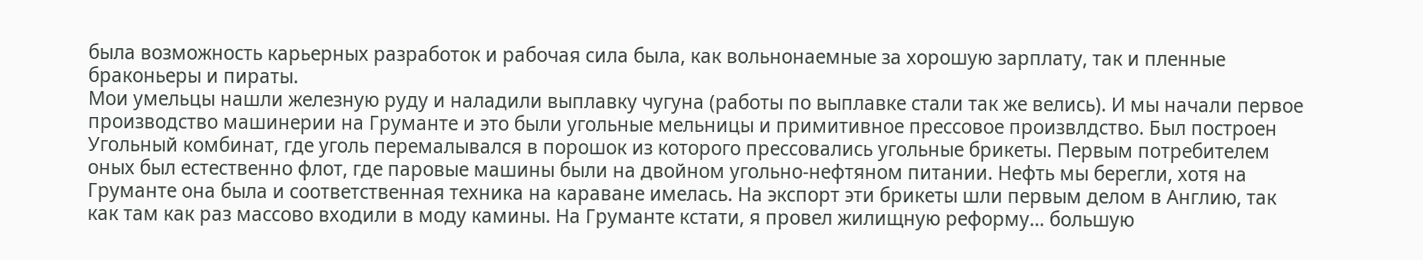была возможность карьерных разработок и рабочая сила была, как вольнонаемные за хорошую зарплату, так и пленные браконьеры и пираты.
Мои умельцы нашли железную руду и наладили выплавку чугуна (работы по выплавке стали так же велись). И мы начали первое производство машинерии на Груманте и это были угольные мельницы и примитивное прессовое произвлдство. Был построен Угольный комбинат, где уголь перемалывался в порошок из которого прессовались угольные брикеты. Первым потребителем оных был естественно флот, где паровые машины были на двойном угольно-нефтяном питании. Нефть мы берегли, хотя на Груманте она была и соответственная техника на караване имелась. На экспорт эти брикеты шли первым делом в Англию, так как там как раз массово входили в моду камины. На Груманте кстати, я провел жилищную реформу… большую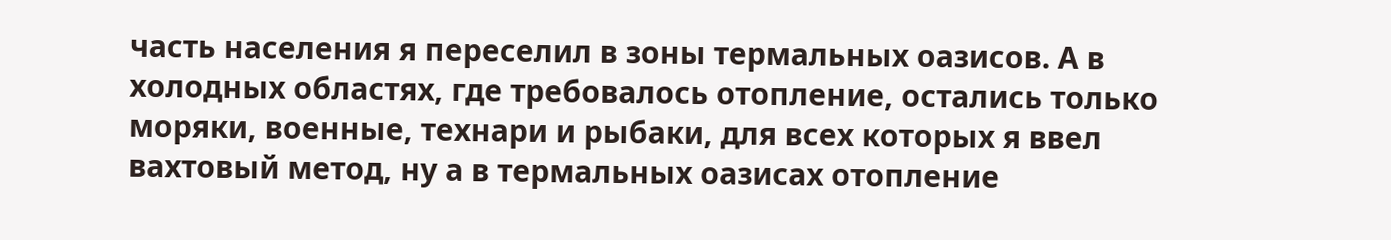часть населения я переселил в зоны термальных оазисов. А в холодных областях, где требовалось отопление, остались только моряки, военные, технари и рыбаки, для всех которых я ввел вахтовый метод, ну а в термальных оазисах отопление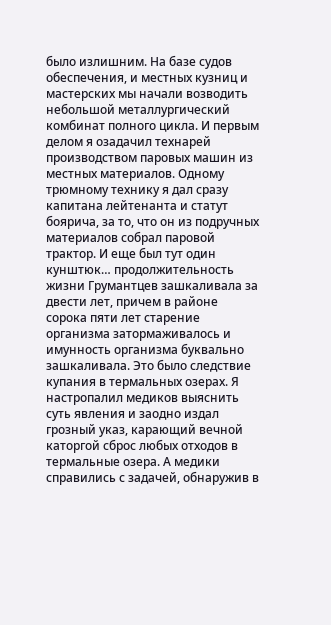было излишним. На базе судов обеспечения, и местных кузниц и мастерских мы начали возводить небольшой металлургический комбинат полного цикла. И первым делом я озадачил технарей производством паровых машин из местных материалов. Одному трюмному технику я дал сразу капитана лейтенанта и статут боярича, за то, что он из подручных материалов собрал паровой трактор. И еще был тут один кунштюк… продолжительность жизни Грумантцев зашкаливала за двести лет, причем в районе сорока пяти лет старение организма затормаживалось и имунность организма буквально зашкаливала. Это было следствие купания в термальных озерах. Я настропалил медиков выяснить суть явления и заодно издал грозный указ, карающий вечной каторгой сброс любых отходов в термальные озера. А медики справились с задачей, обнаружив в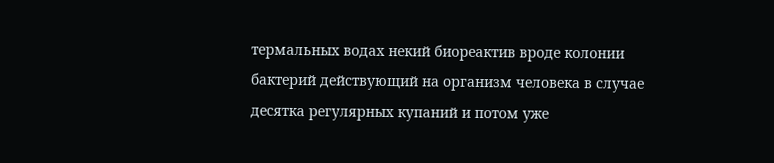термальных водах некий биореактив вроде колонии бактерий действующий на организм человека в случае десятка регулярных купаний и потом уже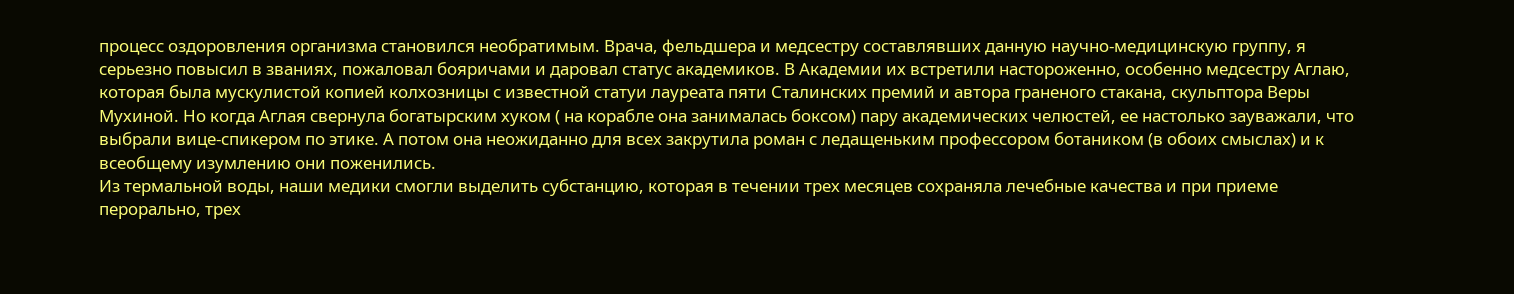процесс оздоровления организма становился необратимым. Врача, фельдшера и медсестру составлявших данную научно-медицинскую группу, я серьезно повысил в званиях, пожаловал бояричами и даровал статус академиков. В Академии их встретили настороженно, особенно медсестру Аглаю, которая была мускулистой копией колхозницы с известной статуи лауреата пяти Сталинских премий и автора граненого стакана, скульптора Веры Мухиной. Но когда Аглая свернула богатырским хуком ( на корабле она занималась боксом) пару академических челюстей, ее настолько зауважали, что выбрали вице-спикером по этике. А потом она неожиданно для всех закрутила роман с ледащеньким профессором ботаником (в обоих смыслах) и к всеобщему изумлению они поженились.
Из термальной воды, наши медики смогли выделить субстанцию, которая в течении трех месяцев сохраняла лечебные качества и при приеме перорально, трех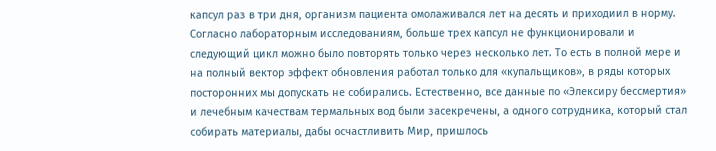капсул раз в три дня, организм пациента омолаживался лет на десять и приходиил в норму. Согласно лабораторным исследованиям, больше трех капсул не функционировали и следующий цикл можно было повторять только через несколько лет. То есть в полной мере и на полный вектор эффект обновления работал только для «купальщиков», в ряды которых посторонних мы допускать не собирались. Естественно, все данные по «Элексиру бессмертия» и лечебным качествам термальных вод были засекречены, а одного сотрудника, который стал собирать материалы, дабы осчастливить Мир, пришлось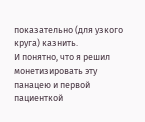показательно (для узкого круга) казнить.
И понятно, что я решил монетизировать эту панацею и первой пациенткой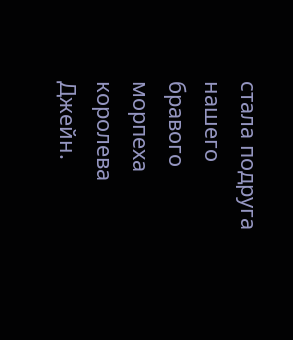стала подруга нашего бравого морпеха королева Джейн.